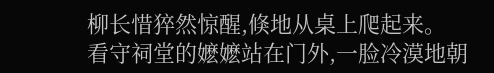柳长惜猝然惊醒,倏地从桌上爬起来。
看守祠堂的嬷嬷站在门外,一脸冷漠地朝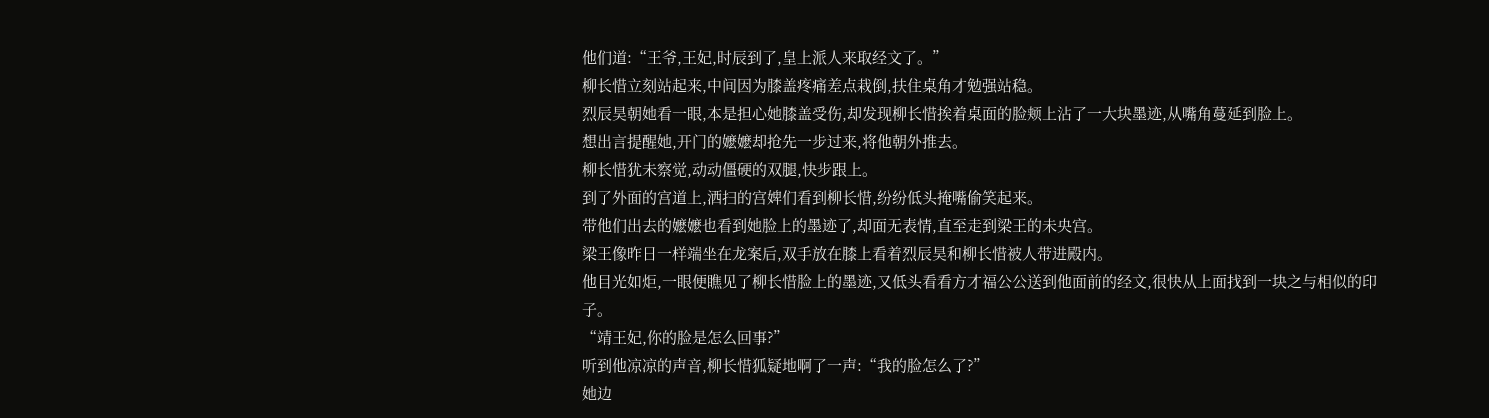他们道:“王爷,王妃,时辰到了,皇上派人来取经文了。”
柳长惜立刻站起来,中间因为膝盖疼痛差点栽倒,扶住桌角才勉强站稳。
烈辰昊朝她看一眼,本是担心她膝盖受伤,却发现柳长惜挨着桌面的脸颊上沾了一大块墨迹,从嘴角蔓延到脸上。
想出言提醒她,开门的嬷嬷却抢先一步过来,将他朝外推去。
柳长惜犹未察觉,动动僵硬的双腿,快步跟上。
到了外面的宫道上,洒扫的宫婢们看到柳长惜,纷纷低头掩嘴偷笑起来。
带他们出去的嬷嬷也看到她脸上的墨迹了,却面无表情,直至走到梁王的未央宫。
梁王像昨日一样端坐在龙案后,双手放在膝上看着烈辰昊和柳长惜被人带进殿内。
他目光如炬,一眼便瞧见了柳长惜脸上的墨迹,又低头看看方才福公公送到他面前的经文,很快从上面找到一块之与相似的印子。
“靖王妃,你的脸是怎么回事?”
听到他凉凉的声音,柳长惜狐疑地啊了一声:“我的脸怎么了?”
她边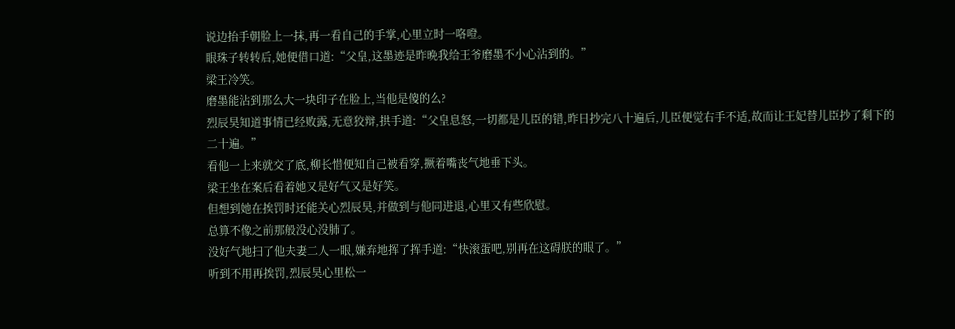说边抬手朝脸上一抹,再一看自己的手掌,心里立时一咯噔。
眼珠子转转后,她便借口道:“父皇,这墨迹是昨晩我给王爷磨墨不小心沾到的。”
梁王冷笑。
磨墨能沾到那么大一块印子在脸上,当他是傻的么?
烈辰昊知道事情已经败露,无意狡辩,拱手道:“父皇息怒,一切都是儿臣的错,昨日抄完八十遍后,儿臣便觉右手不适,故而让王妃替儿臣抄了剩下的二十遍。”
看他一上来就交了底,柳长惜便知自己被看穿,撅着嘴丧气地垂下头。
梁王坐在案后看着她又是好气又是好笑。
但想到她在挨罚时还能关心烈辰昊,并做到与他同进退,心里又有些欣慰。
总算不像之前那般没心没肺了。
没好气地扫了他夫妻二人一眼,嫌弃地挥了挥手道:“快滚蛋吧,别再在这碍朕的眼了。”
听到不用再挨罚,烈辰昊心里松一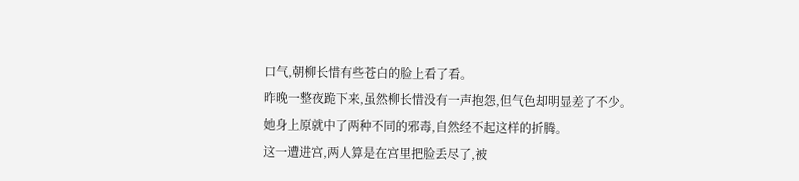口气,朝柳长惜有些苍白的脸上看了看。
昨晚一整夜跪下来,虽然柳长惜没有一声抱怨,但气色却明显差了不少。
她身上原就中了两种不同的邪毒,自然经不起这样的折腾。
这一遭进宫,两人算是在宫里把脸丢尽了,被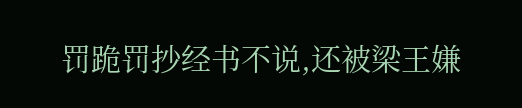罚跪罚抄经书不说,还被梁王嫌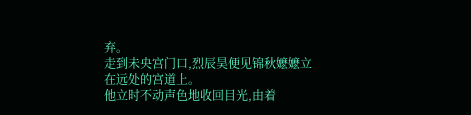弃。
走到未央宫门口,烈辰昊便见锦秋嬷嬷立在远处的宫道上。
他立时不动声色地收回目光,由着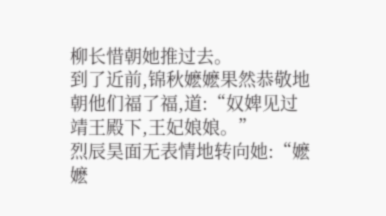柳长惜朝她推过去。
到了近前,锦秋嬷嬷果然恭敬地朝他们福了福,道:“奴婢见过靖王殿下,王妃娘娘。”
烈辰昊面无表情地转向她:“嬷嬷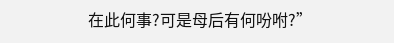在此何事?可是母后有何吩咐?”